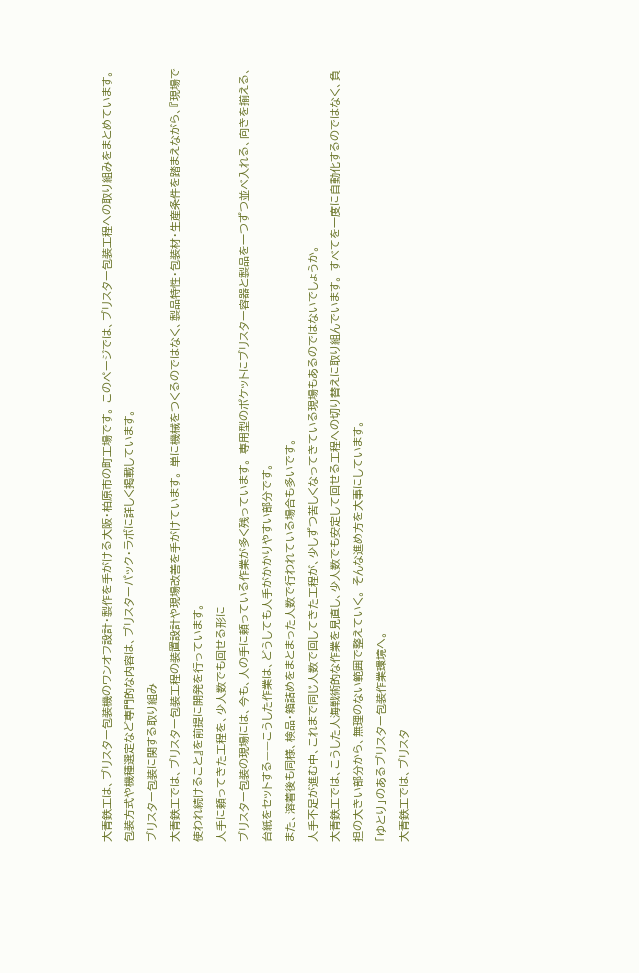大青鉄工は、ブリスター包装機のワンオフ設計・製作を手がける大阪・柏原市の町工場です。 このページでは、ブリスター包装工程への取り組みをまとめています。
包装方式や機種選定など専門的な内容は、ブリスターパック・ラボに詳しく掲載しています。
ブリスター包装に関する取り組み
大青鉄工では、ブリスター包装工程の装置設計や現場改善を手がけています。 単に機械をつくるのではなく、製品特性・包装材・生産条件を踏まえながら、『現場で使われ続けること』を前提に開発を行っています。
人手に頼ってきた工程を、少人数でも回せる形に
ブリスター包装の現場には、今も、人の手に頼っている作業が多く残っています。 専用型のポケットにブリスター容器と製品を一つずつ並べ入れる、向きを揃える、台紙をセットする——こうした作業は、どうしても人手がかかりやすい部分です。
また、溶着後も同様、検品・箱詰めをまとまった人数で行われている場合も多いです。
人手不足が進む中、これまで同じ人数で回してきた工程が、少しずつ苦しくなってきている現場もあるのではないでしょうか。
大青鉄工では、こうした人海戦術的な作業を見直し、少人数でも安定して回せる工程への切り替えに取り組んでいます。 すべてを一度に自動化するのではなく、負担の大きい部分から、無理のない範囲で整えていく。 そんな進め方を大事にしています。
「ゆとり」のあるブリスター包装作業環境へ。
大青鉄工では、ブリスタ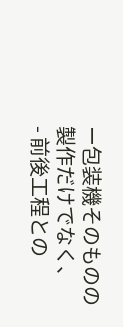ー包装機そのものの製作だけでなく、
- 前後工程との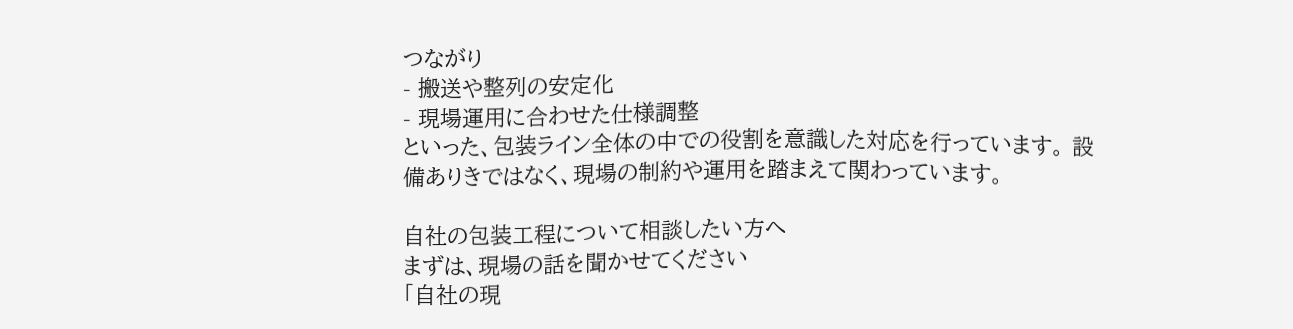つながり
- 搬送や整列の安定化
- 現場運用に合わせた仕様調整
といった、包装ライン全体の中での役割を意識した対応を行っています。 設備ありきではなく、現場の制約や運用を踏まえて関わっています。

自社の包装工程について相談したい方へ
まずは、現場の話を聞かせてください
「自社の現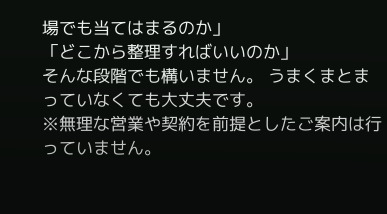場でも当てはまるのか」
「どこから整理すればいいのか」
そんな段階でも構いません。 うまくまとまっていなくても大丈夫です。
※無理な営業や契約を前提としたご案内は行っていません。